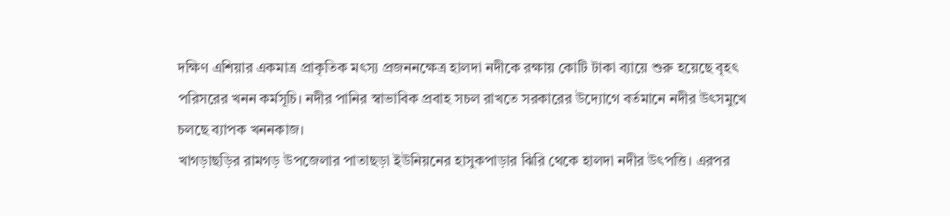দক্ষিণ এশিয়ার একমাত্র প্রাকৃতিক মৎস্য প্রজননক্ষেত্র হালদা নদীকে রক্ষায় কোটি টাকা ব্যায়ে শুরু হয়েছে বৃহৎ পরিসরের খনন কর্মসূচি। নদীর পানির স্বাভাবিক প্রবাহ সচল রাখতে সরকারের উদ্যোগে বর্তমানে নদীর উৎসমুখে চলছে ব্যাপক খননকাজ।
খাগড়াছড়ির রামগড় উপজেলার পাতাছড়া ইউনিয়নের হাসুকপাড়ার ঝিরি থেকে হালদা নদীর উৎপত্তি। এরপর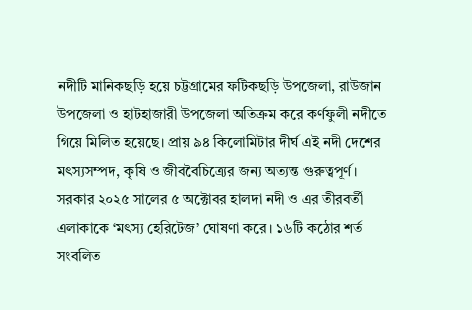নদীটি মানিকছড়ি হয়ে চট্টগ্রামের ফটিকছড়ি উপজেলা, রাউজান উপজেলা ও হাটহাজারী উপজেলা অতিক্রম করে কর্ণফুলী নদীতে গিয়ে মিলিত হয়েছে। প্রায় ৯৪ কিলোমিটার দীর্ঘ এই নদী দেশের মৎস্যসম্পদ, কৃষি ও জীববৈচিত্র্যের জন্য অত্যন্ত গুরুত্বপূর্ণ।
সরকার ২০২৫ সালের ৫ অক্টোবর হালদা নদী ও এর তীরবর্তী এলাকাকে ‘মৎস্য হেরিটেজ’ ঘোষণা করে। ১৬টি কঠোর শর্ত সংবলিত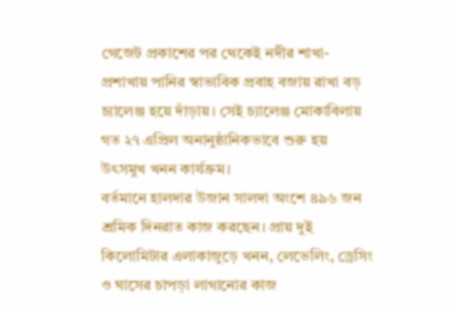গেজেট প্রকাশের পর থেকেই নদীর শাখা-প্রশাখায় পানির স্বাভাবিক প্রবাহ বজায় রাখা বড় চ্যালেঞ্জ হয়ে দাঁড়ায়। সেই চ্যালেঞ্জ মোকাবিলায় গত ২৭ এপ্রিল অনানুষ্ঠানিকভাবে শুরু হয় উৎসমুখ খনন কার্যক্রম।
বর্তমানে হালদার উজান সালদা অংশে ৪৯৬ জন শ্রমিক দিনরাত কাজ করছেন। প্রায় দুই কিলোমিটার এলাকাজুড়ে খনন, লেভেলিং, ড্রেসিং ও ঘাসের চাপড়া লাগানোর কাজ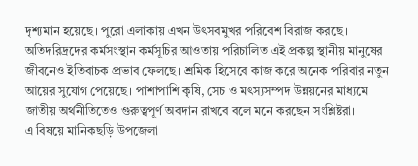দৃশ্যমান হয়েছে। পুরো এলাকায় এখন উৎসবমুখর পরিবেশ বিরাজ করছে।
অতিদরিদ্রদের কর্মসংস্থান কর্মসূচির আওতায় পরিচালিত এই প্রকল্প স্থানীয় মানুষের জীবনেও ইতিবাচক প্রভাব ফেলছে। শ্রমিক হিসেবে কাজ করে অনেক পরিবার নতুন আয়ের সুযোগ পেয়েছে। পাশাপাশি কৃষি, সেচ ও মৎস্যসম্পদ উন্নয়নের মাধ্যমে জাতীয় অর্থনীতিতেও গুরুত্বপূর্ণ অবদান রাখবে বলে মনে করছেন সংশ্লিষ্টরা।
এ বিষয়ে মানিকছড়ি উপজেলা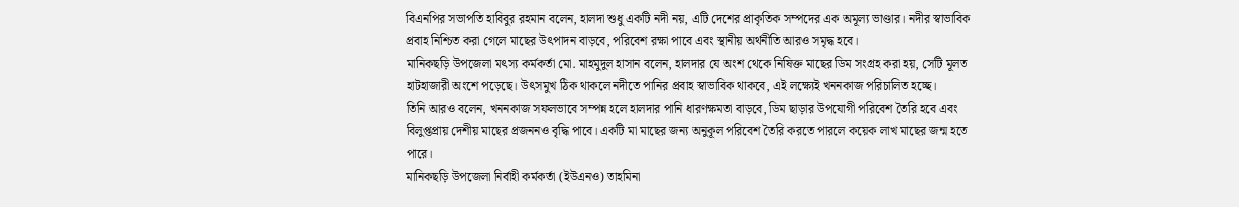বিএনপির সভাপতি হাবিবুর রহমান বলেন, হালদা শুধু একটি নদী নয়, এটি দেশের প্রাকৃতিক সম্পদের এক অমূল্য ভাণ্ডার। নদীর স্বাভাবিক প্রবাহ নিশ্চিত করা গেলে মাছের উৎপাদন বাড়বে, পরিবেশ রক্ষা পাবে এবং স্থানীয় অর্থনীতি আরও সমৃদ্ধ হবে।
মানিকছড়ি উপজেলা মৎস্য কর্মকর্তা মো. মাহমুদুল হাসান বলেন, হালদার যে অংশ থেকে নিষিক্ত মাছের ডিম সংগ্রহ করা হয়, সেটি মূলত হাটহাজারী অংশে পড়েছে। উৎসমুখ ঠিক থাকলে নদীতে পানির প্রবাহ স্বাভাবিক থাকবে, এই লক্ষ্যেই খননকাজ পরিচালিত হচ্ছে।
তিনি আরও বলেন, খননকাজ সফলভাবে সম্পন্ন হলে হালদার পানি ধারণক্ষমতা বাড়বে, ডিম ছাড়ার উপযোগী পরিবেশ তৈরি হবে এবং বিলুপ্তপ্রায় দেশীয় মাছের প্রজননও বৃদ্ধি পাবে। একটি মা মাছের জন্য অনুকূল পরিবেশ তৈরি করতে পারলে কয়েক লাখ মাছের জন্ম হতে পারে।
মানিকছড়ি উপজেলা নির্বাহী কর্মকর্তা (ইউএনও) তাহমিনা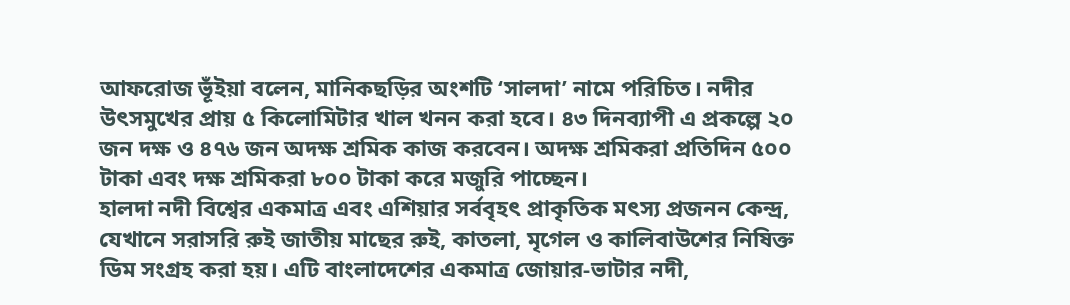আফরোজ ভূঁইয়া বলেন, মানিকছড়ির অংশটি ‘সালদা’ নামে পরিচিত। নদীর উৎসমুখের প্রায় ৫ কিলোমিটার খাল খনন করা হবে। ৪৩ দিনব্যাপী এ প্রকল্পে ২০ জন দক্ষ ও ৪৭৬ জন অদক্ষ শ্রমিক কাজ করবেন। অদক্ষ শ্রমিকরা প্রতিদিন ৫০০ টাকা এবং দক্ষ শ্রমিকরা ৮০০ টাকা করে মজুরি পাচ্ছেন।
হালদা নদী বিশ্বের একমাত্র এবং এশিয়ার সর্ববৃহৎ প্রাকৃতিক মৎস্য প্রজনন কেন্দ্র, যেখানে সরাসরি রুই জাতীয় মাছের রুই, কাতলা, মৃগেল ও কালিবাউশের নিষিক্ত ডিম সংগ্রহ করা হয়। এটি বাংলাদেশের একমাত্র জোয়ার-ভাটার নদী,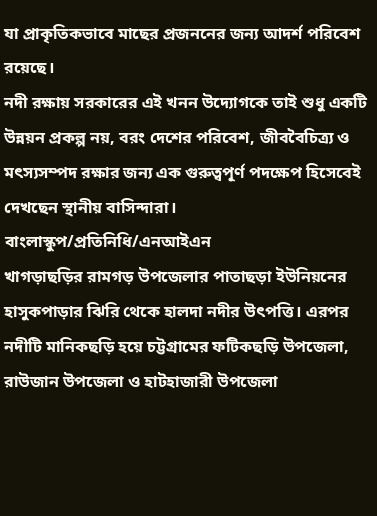যা প্রাকৃতিকভাবে মাছের প্রজননের জন্য আদর্শ পরিবেশ রয়েছে।
নদী রক্ষায় সরকারের এই খনন উদ্যোগকে তাই শুধু একটি উন্নয়ন প্রকল্প নয়, বরং দেশের পরিবেশ, জীববৈচিত্র্য ও মৎস্যসম্পদ রক্ষার জন্য এক গুরুত্বপূর্ণ পদক্ষেপ হিসেবেই দেখছেন স্থানীয় বাসিন্দারা।
বাংলাস্কুপ/প্রতিনিধি/এনআইএন
খাগড়াছড়ির রামগড় উপজেলার পাতাছড়া ইউনিয়নের হাসুকপাড়ার ঝিরি থেকে হালদা নদীর উৎপত্তি। এরপর নদীটি মানিকছড়ি হয়ে চট্টগ্রামের ফটিকছড়ি উপজেলা, রাউজান উপজেলা ও হাটহাজারী উপজেলা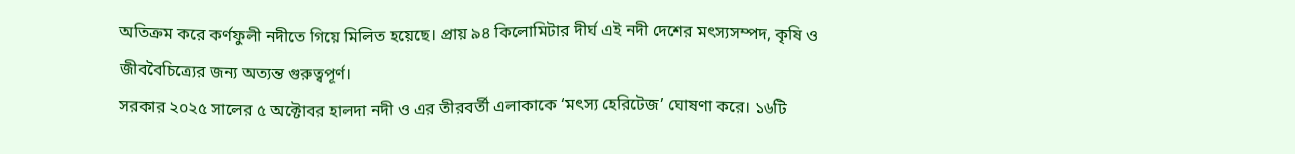অতিক্রম করে কর্ণফুলী নদীতে গিয়ে মিলিত হয়েছে। প্রায় ৯৪ কিলোমিটার দীর্ঘ এই নদী দেশের মৎস্যসম্পদ, কৃষি ও জীববৈচিত্র্যের জন্য অত্যন্ত গুরুত্বপূর্ণ।
সরকার ২০২৫ সালের ৫ অক্টোবর হালদা নদী ও এর তীরবর্তী এলাকাকে ‘মৎস্য হেরিটেজ’ ঘোষণা করে। ১৬টি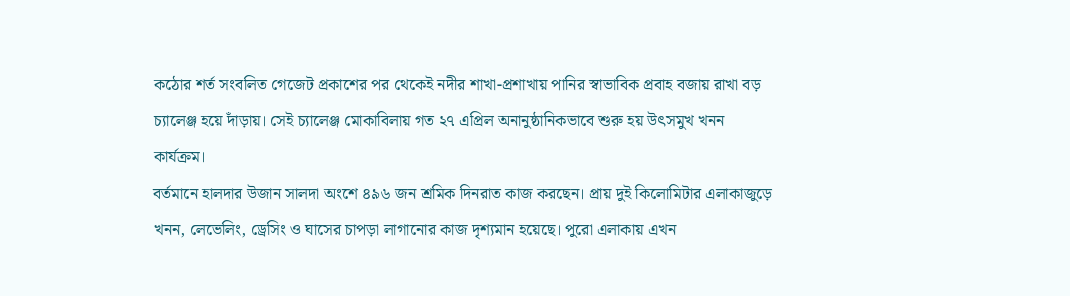কঠোর শর্ত সংবলিত গেজেট প্রকাশের পর থেকেই নদীর শাখা-প্রশাখায় পানির স্বাভাবিক প্রবাহ বজায় রাখা বড় চ্যালেঞ্জ হয়ে দাঁড়ায়। সেই চ্যালেঞ্জ মোকাবিলায় গত ২৭ এপ্রিল অনানুষ্ঠানিকভাবে শুরু হয় উৎসমুখ খনন কার্যক্রম।
বর্তমানে হালদার উজান সালদা অংশে ৪৯৬ জন শ্রমিক দিনরাত কাজ করছেন। প্রায় দুই কিলোমিটার এলাকাজুড়ে খনন, লেভেলিং, ড্রেসিং ও ঘাসের চাপড়া লাগানোর কাজ দৃশ্যমান হয়েছে। পুরো এলাকায় এখন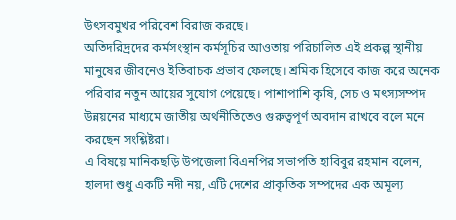উৎসবমুখর পরিবেশ বিরাজ করছে।
অতিদরিদ্রদের কর্মসংস্থান কর্মসূচির আওতায় পরিচালিত এই প্রকল্প স্থানীয় মানুষের জীবনেও ইতিবাচক প্রভাব ফেলছে। শ্রমিক হিসেবে কাজ করে অনেক পরিবার নতুন আয়ের সুযোগ পেয়েছে। পাশাপাশি কৃষি, সেচ ও মৎস্যসম্পদ উন্নয়নের মাধ্যমে জাতীয় অর্থনীতিতেও গুরুত্বপূর্ণ অবদান রাখবে বলে মনে করছেন সংশ্লিষ্টরা।
এ বিষয়ে মানিকছড়ি উপজেলা বিএনপির সভাপতি হাবিবুর রহমান বলেন, হালদা শুধু একটি নদী নয়, এটি দেশের প্রাকৃতিক সম্পদের এক অমূল্য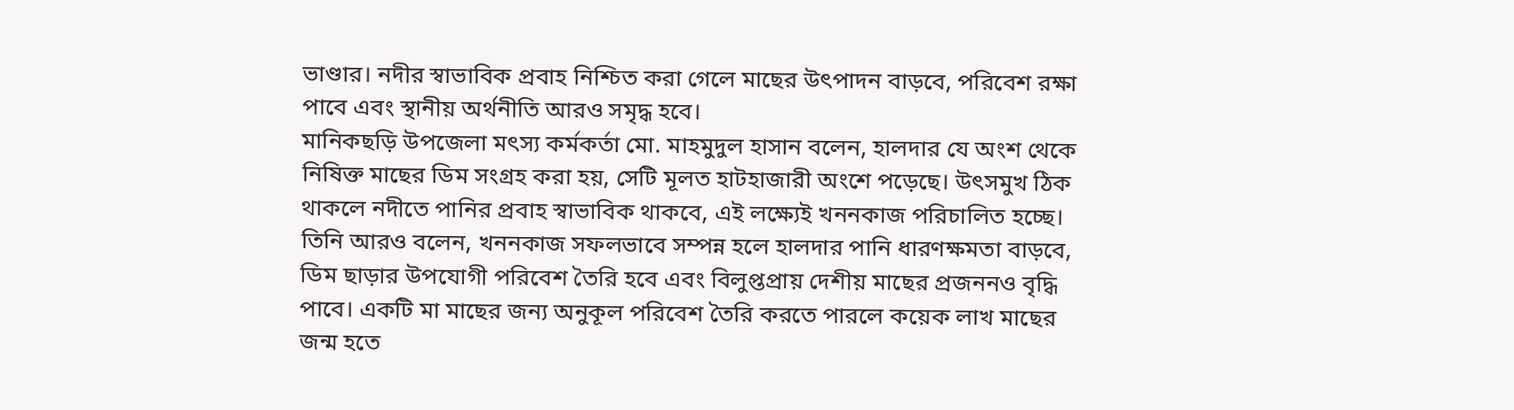ভাণ্ডার। নদীর স্বাভাবিক প্রবাহ নিশ্চিত করা গেলে মাছের উৎপাদন বাড়বে, পরিবেশ রক্ষা পাবে এবং স্থানীয় অর্থনীতি আরও সমৃদ্ধ হবে।
মানিকছড়ি উপজেলা মৎস্য কর্মকর্তা মো. মাহমুদুল হাসান বলেন, হালদার যে অংশ থেকে নিষিক্ত মাছের ডিম সংগ্রহ করা হয়, সেটি মূলত হাটহাজারী অংশে পড়েছে। উৎসমুখ ঠিক থাকলে নদীতে পানির প্রবাহ স্বাভাবিক থাকবে, এই লক্ষ্যেই খননকাজ পরিচালিত হচ্ছে।
তিনি আরও বলেন, খননকাজ সফলভাবে সম্পন্ন হলে হালদার পানি ধারণক্ষমতা বাড়বে, ডিম ছাড়ার উপযোগী পরিবেশ তৈরি হবে এবং বিলুপ্তপ্রায় দেশীয় মাছের প্রজননও বৃদ্ধি পাবে। একটি মা মাছের জন্য অনুকূল পরিবেশ তৈরি করতে পারলে কয়েক লাখ মাছের জন্ম হতে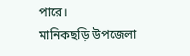পারে।
মানিকছড়ি উপজেলা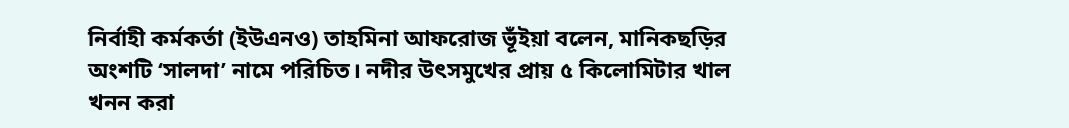নির্বাহী কর্মকর্তা (ইউএনও) তাহমিনা আফরোজ ভূঁইয়া বলেন, মানিকছড়ির অংশটি ‘সালদা’ নামে পরিচিত। নদীর উৎসমুখের প্রায় ৫ কিলোমিটার খাল খনন করা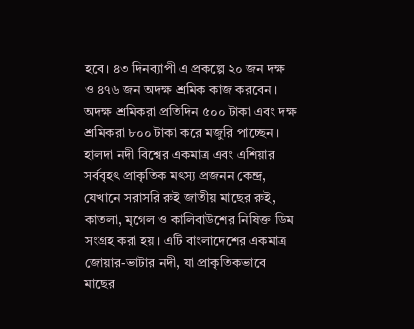হবে। ৪৩ দিনব্যাপী এ প্রকল্পে ২০ জন দক্ষ ও ৪৭৬ জন অদক্ষ শ্রমিক কাজ করবেন। অদক্ষ শ্রমিকরা প্রতিদিন ৫০০ টাকা এবং দক্ষ শ্রমিকরা ৮০০ টাকা করে মজুরি পাচ্ছেন।
হালদা নদী বিশ্বের একমাত্র এবং এশিয়ার সর্ববৃহৎ প্রাকৃতিক মৎস্য প্রজনন কেন্দ্র, যেখানে সরাসরি রুই জাতীয় মাছের রুই, কাতলা, মৃগেল ও কালিবাউশের নিষিক্ত ডিম সংগ্রহ করা হয়। এটি বাংলাদেশের একমাত্র জোয়ার-ভাটার নদী, যা প্রাকৃতিকভাবে মাছের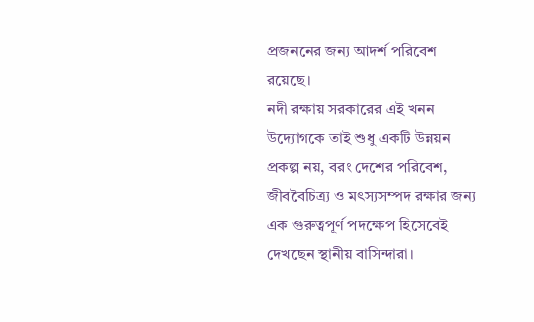প্রজননের জন্য আদর্শ পরিবেশ রয়েছে।
নদী রক্ষায় সরকারের এই খনন উদ্যোগকে তাই শুধু একটি উন্নয়ন প্রকল্প নয়, বরং দেশের পরিবেশ, জীববৈচিত্র্য ও মৎস্যসম্পদ রক্ষার জন্য এক গুরুত্বপূর্ণ পদক্ষেপ হিসেবেই দেখছেন স্থানীয় বাসিন্দারা।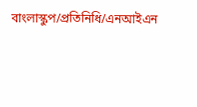বাংলাস্কুপ/প্রতিনিধি/এনআইএন